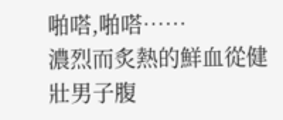啪嗒,啪嗒……
濃烈而炙熱的鮮血從健壯男子腹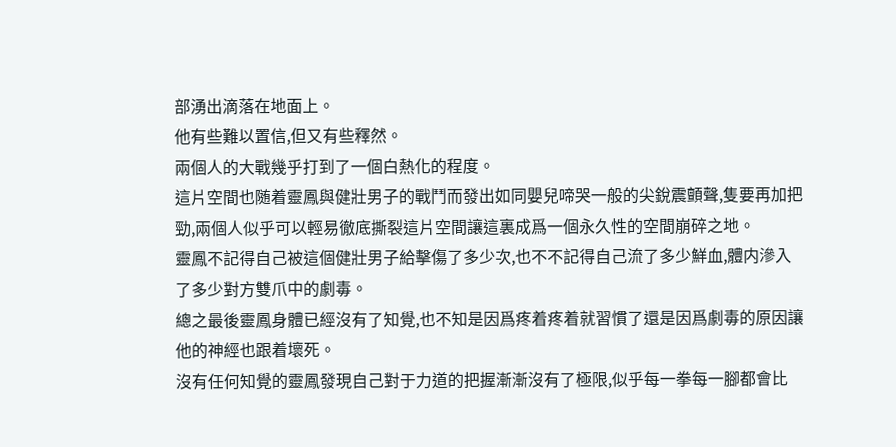部湧出滴落在地面上。
他有些難以置信,但又有些釋然。
兩個人的大戰幾乎打到了一個白熱化的程度。
這片空間也随着靈鳳與健壯男子的戰鬥而發出如同嬰兒啼哭一般的尖銳震顫聲,隻要再加把勁,兩個人似乎可以輕易徹底撕裂這片空間讓這裏成爲一個永久性的空間崩碎之地。
靈鳳不記得自己被這個健壯男子給擊傷了多少次,也不不記得自己流了多少鮮血,體内滲入了多少對方雙爪中的劇毒。
總之最後靈鳳身體已經沒有了知覺,也不知是因爲疼着疼着就習慣了還是因爲劇毒的原因讓他的神經也跟着壞死。
沒有任何知覺的靈鳳發現自己對于力道的把握漸漸沒有了極限,似乎每一拳每一腳都會比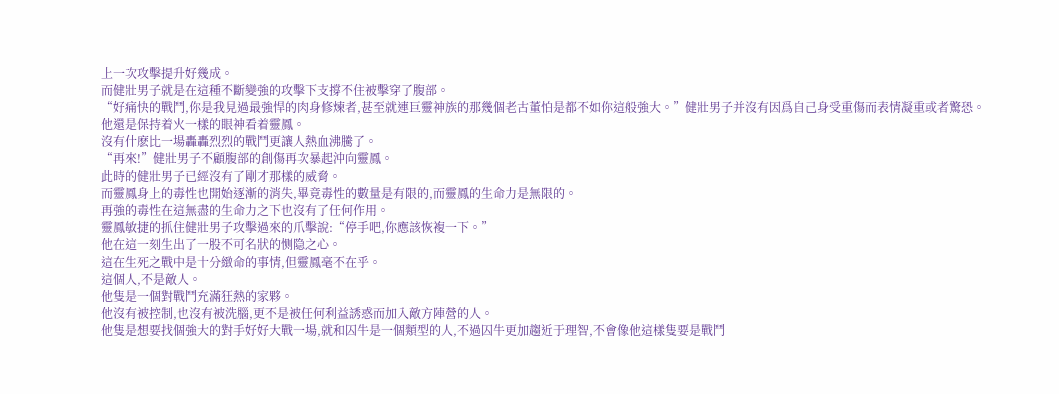上一次攻擊提升好幾成。
而健壯男子就是在這種不斷變強的攻擊下支撐不住被擊穿了腹部。
“好痛快的戰鬥,你是我見過最強悍的肉身修煉者,甚至就連巨靈神族的那幾個老古董怕是都不如你這般強大。”健壯男子并沒有因爲自己身受重傷而表情凝重或者驚恐。
他還是保持着火一樣的眼神看着靈鳳。
沒有什麽比一場轟轟烈烈的戰鬥更讓人熱血沸騰了。
“再來!”健壯男子不顧腹部的創傷再次暴起沖向靈鳳。
此時的健壯男子已經沒有了剛才那樣的威脅。
而靈鳳身上的毒性也開始逐漸的消失,畢竟毒性的數量是有限的,而靈鳳的生命力是無限的。
再強的毒性在這無盡的生命力之下也沒有了任何作用。
靈鳳敏捷的抓住健壯男子攻擊過來的爪擊說:“停手吧,你應該恢複一下。”
他在這一刻生出了一股不可名狀的恻隐之心。
這在生死之戰中是十分緻命的事情,但靈鳳毫不在乎。
這個人,不是敵人。
他隻是一個對戰鬥充滿狂熱的家夥。
他沒有被控制,也沒有被洗腦,更不是被任何利益誘惑而加入敵方陣營的人。
他隻是想要找個強大的對手好好大戰一場,就和囚牛是一個類型的人,不過囚牛更加趨近于理智,不會像他這樣隻要是戰鬥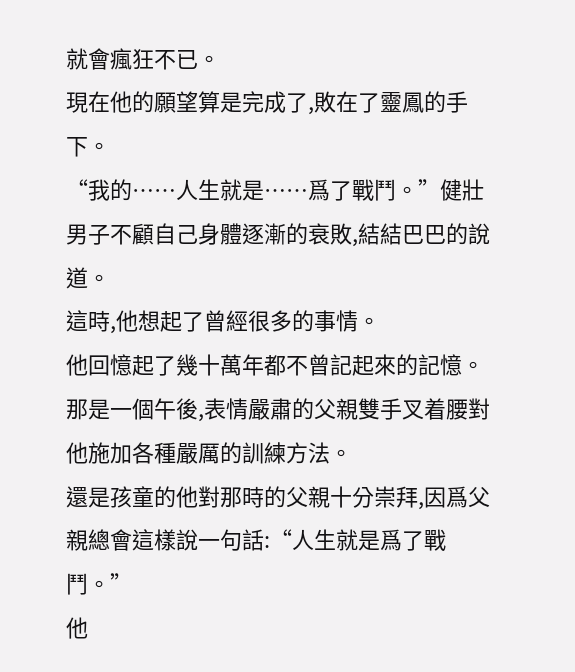就會瘋狂不已。
現在他的願望算是完成了,敗在了靈鳳的手下。
“我的……人生就是……爲了戰鬥。”健壯男子不顧自己身體逐漸的衰敗,結結巴巴的說道。
這時,他想起了曾經很多的事情。
他回憶起了幾十萬年都不曾記起來的記憶。
那是一個午後,表情嚴肅的父親雙手叉着腰對他施加各種嚴厲的訓練方法。
還是孩童的他對那時的父親十分崇拜,因爲父親總會這樣說一句話:“人生就是爲了戰鬥。”
他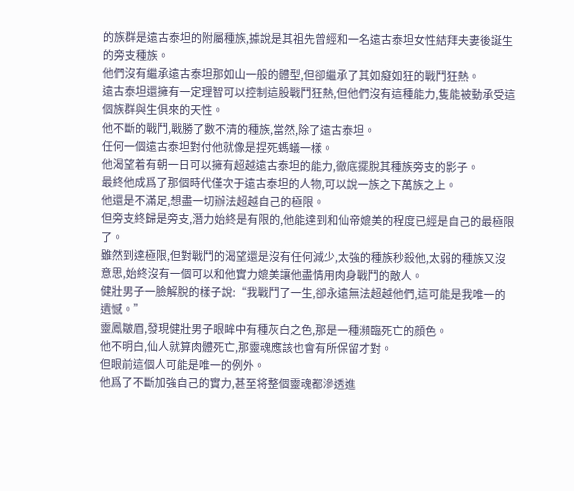的族群是遠古泰坦的附屬種族,據說是其祖先曾經和一名遠古泰坦女性結拜夫妻後誕生的旁支種族。
他們沒有繼承遠古泰坦那如山一般的體型,但卻繼承了其如癡如狂的戰鬥狂熱。
遠古泰坦還擁有一定理智可以控制這股戰鬥狂熱,但他們沒有這種能力,隻能被動承受這個族群與生俱來的天性。
他不斷的戰鬥,戰勝了數不清的種族,當然,除了遠古泰坦。
任何一個遠古泰坦對付他就像是捏死螞蟻一樣。
他渴望着有朝一日可以擁有超越遠古泰坦的能力,徹底擺脫其種族旁支的影子。
最終他成爲了那個時代僅次于遠古泰坦的人物,可以說一族之下萬族之上。
他還是不滿足,想盡一切辦法超越自己的極限。
但旁支終歸是旁支,潛力始終是有限的,他能達到和仙帝媲美的程度已經是自己的最極限了。
雖然到達極限,但對戰鬥的渴望還是沒有任何減少,太強的種族秒殺他,太弱的種族又沒意思,始終沒有一個可以和他實力媲美讓他盡情用肉身戰鬥的敵人。
健壯男子一臉解脫的樣子說:“我戰鬥了一生,卻永遠無法超越他們,這可能是我唯一的遺憾。”
靈鳳皺眉,發現健壯男子眼眸中有種灰白之色,那是一種瀕臨死亡的顔色。
他不明白,仙人就算肉體死亡,那靈魂應該也會有所保留才對。
但眼前這個人可能是唯一的例外。
他爲了不斷加強自己的實力,甚至将整個靈魂都滲透進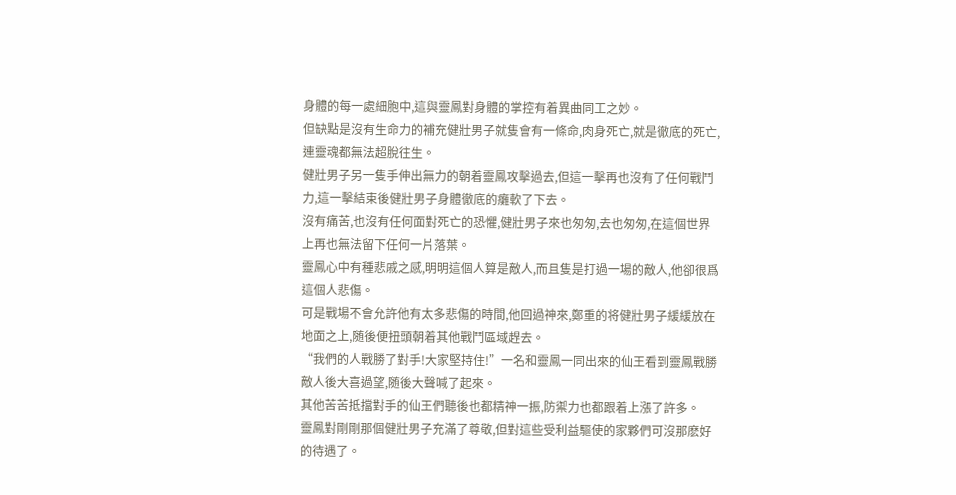身體的每一處細胞中,這與靈鳳對身體的掌控有着異曲同工之妙。
但缺點是沒有生命力的補充健壯男子就隻會有一條命,肉身死亡,就是徹底的死亡,連靈魂都無法超脫往生。
健壯男子另一隻手伸出無力的朝着靈鳳攻擊過去,但這一擊再也沒有了任何戰鬥力,這一擊結束後健壯男子身體徹底的癱軟了下去。
沒有痛苦,也沒有任何面對死亡的恐懼,健壯男子來也匆匆,去也匆匆,在這個世界上再也無法留下任何一片落葉。
靈鳳心中有種悲戚之感,明明這個人算是敵人,而且隻是打過一場的敵人,他卻很爲這個人悲傷。
可是戰場不會允許他有太多悲傷的時間,他回過神來,鄭重的将健壯男子緩緩放在地面之上,随後便扭頭朝着其他戰鬥區域趕去。
“我們的人戰勝了對手!大家堅持住!”一名和靈鳳一同出來的仙王看到靈鳳戰勝敵人後大喜過望,随後大聲喊了起來。
其他苦苦抵擋對手的仙王們聽後也都精神一振,防禦力也都跟着上漲了許多。
靈鳳對剛剛那個健壯男子充滿了尊敬,但對這些受利益驅使的家夥們可沒那麽好的待遇了。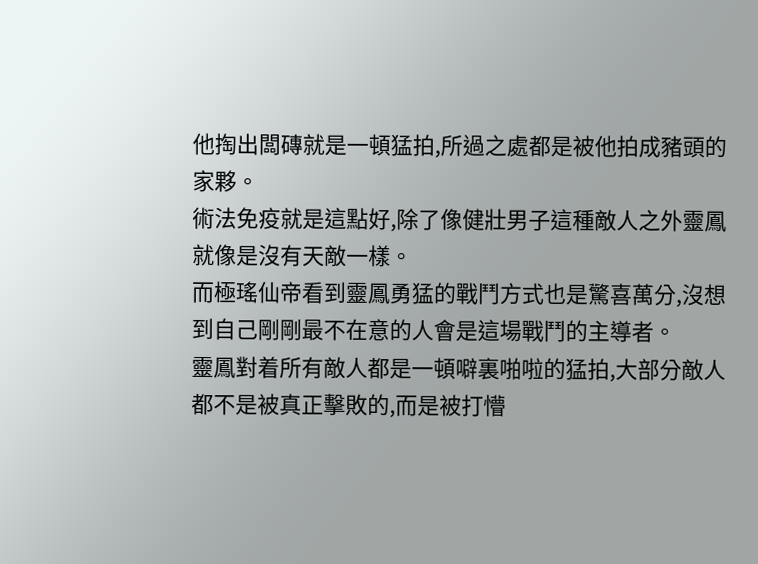他掏出闆磚就是一頓猛拍,所過之處都是被他拍成豬頭的家夥。
術法免疫就是這點好,除了像健壯男子這種敵人之外靈鳳就像是沒有天敵一樣。
而極瑤仙帝看到靈鳳勇猛的戰鬥方式也是驚喜萬分,沒想到自己剛剛最不在意的人會是這場戰鬥的主導者。
靈鳳對着所有敵人都是一頓噼裏啪啦的猛拍,大部分敵人都不是被真正擊敗的,而是被打懵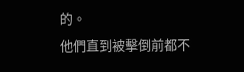的。
他們直到被擊倒前都不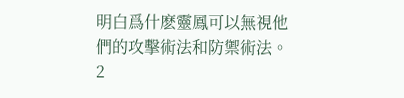明白爲什麽靈鳳可以無視他們的攻擊術法和防禦術法。2